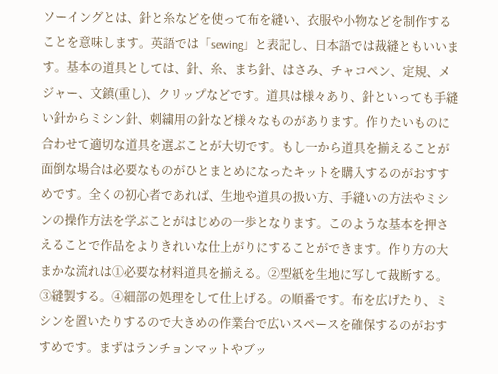ソーイングとは、針と糸などを使って布を縫い、衣服や小物などを制作することを意味します。英語では「sewing」と表記し、日本語では裁縫ともいいます。基本の道具としては、針、糸、まち針、はさみ、チャコペン、定規、メジャー、文鎮(重し)、クリップなどです。道具は様々あり、針といっても手縫い針からミシン針、刺繍用の針など様々なものがあります。作りたいものに合わせて適切な道具を選ぶことが大切です。もし一から道具を揃えることが面倒な場合は必要なものがひとまとめになったキットを購入するのがおすすめです。全くの初心者であれば、生地や道具の扱い方、手縫いの方法やミシンの操作方法を学ぶことがはじめの一歩となります。このような基本を押さえることで作品をよりきれいな仕上がりにすることができます。作り方の大まかな流れは①必要な材料道具を揃える。②型紙を生地に写して裁断する。③縫製する。④細部の処理をして仕上げる。の順番です。布を広げたり、ミシンを置いたりするので大きめの作業台で広いスペースを確保するのがおすすめです。まずはランチョンマットやブッ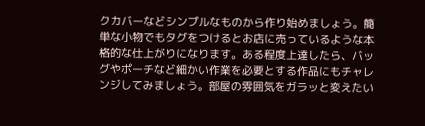クカバーなどシンプルなものから作り始めましょう。簡単な小物でもタグをつけるとお店に売っているような本格的な仕上がりになります。ある程度上達したら、バッグやポーチなど細かい作業を必要とする作品にもチャレンジしてみましょう。部屋の雰囲気をガラッと変えたい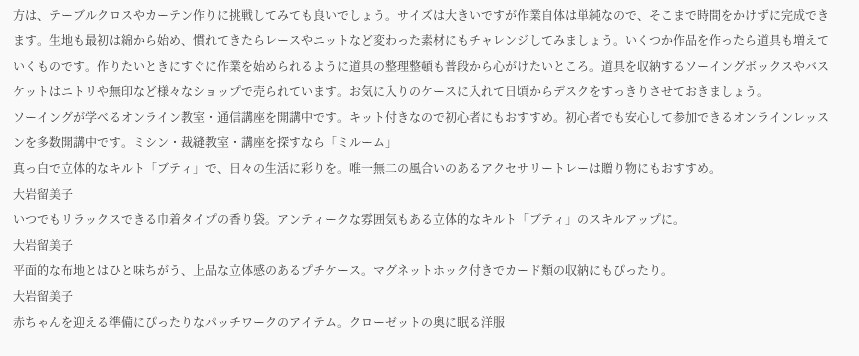方は、テーブルクロスやカーテン作りに挑戦してみても良いでしょう。サイズは大きいですが作業自体は単純なので、そこまで時間をかけずに完成できます。生地も最初は綿から始め、慣れてきたらレースやニットなど変わった素材にもチャレンジしてみましょう。いくつか作品を作ったら道具も増えていくものです。作りたいときにすぐに作業を始められるように道具の整理整頓も普段から心がけたいところ。道具を収納するソーイングボックスやバスケットはニトリや無印など様々なショップで売られています。お気に入りのケースに入れて日頃からデスクをすっきりさせておきましょう。
ソーイングが学べるオンライン教室・通信講座を開講中です。キット付きなので初心者にもおすすめ。初心者でも安心して参加できるオンラインレッスンを多数開講中です。ミシン・裁縫教室・講座を探すなら「ミルーム」
真っ白で立体的なキルト「ブティ」で、日々の生活に彩りを。唯一無二の風合いのあるアクセサリートレーは贈り物にもおすすめ。
大岩留美子
いつでもリラックスできる巾着タイプの香り袋。アンティークな雰囲気もある立体的なキルト「ブティ」のスキルアップに。
大岩留美子
平面的な布地とはひと味ちがう、上品な立体感のあるプチケース。マグネットホック付きでカード類の収納にもぴったり。
大岩留美子
赤ちゃんを迎える準備にぴったりなパッチワークのアイテム。クローゼットの奥に眠る洋服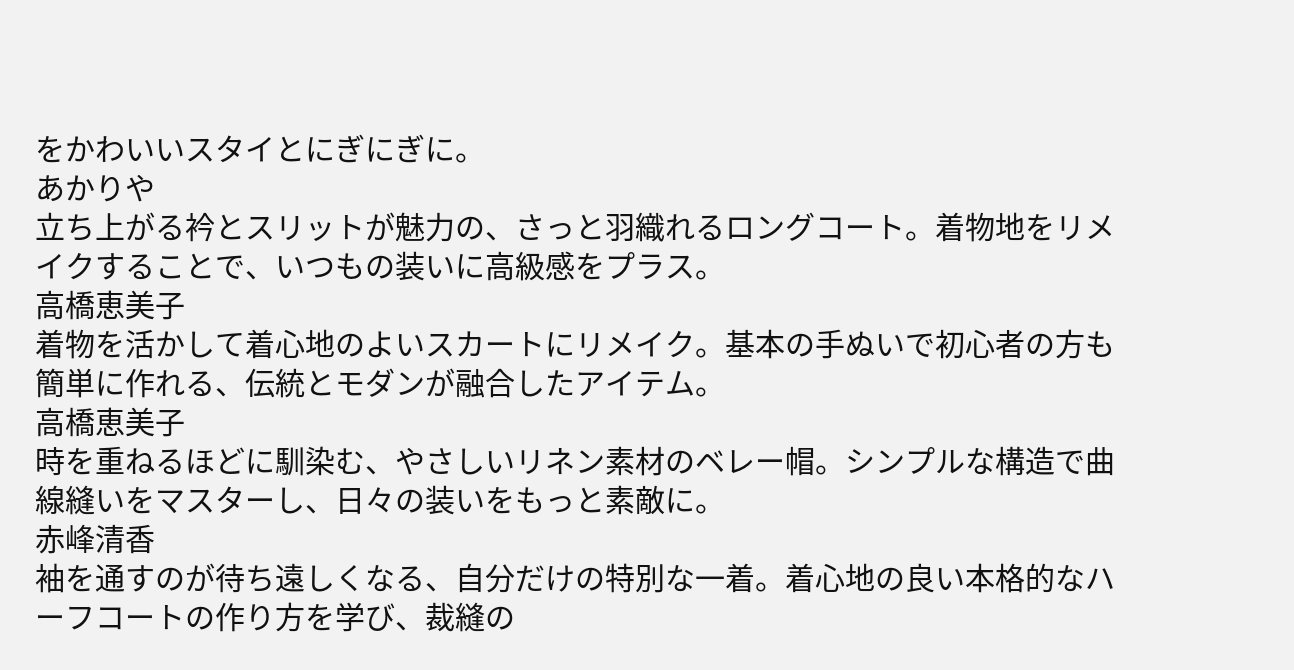をかわいいスタイとにぎにぎに。
あかりや
立ち上がる衿とスリットが魅力の、さっと羽織れるロングコート。着物地をリメイクすることで、いつもの装いに高級感をプラス。
高橋恵美子
着物を活かして着心地のよいスカートにリメイク。基本の手ぬいで初心者の方も簡単に作れる、伝統とモダンが融合したアイテム。
高橋恵美子
時を重ねるほどに馴染む、やさしいリネン素材のベレー帽。シンプルな構造で曲線縫いをマスターし、日々の装いをもっと素敵に。
赤峰清香
袖を通すのが待ち遠しくなる、自分だけの特別な一着。着心地の良い本格的なハーフコートの作り方を学び、裁縫の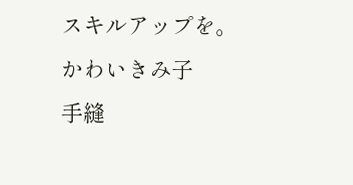スキルアップを。
かわいきみ子
手縫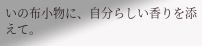いの布小物に、自分らしい香りを添えて。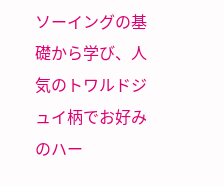ソーイングの基礎から学び、人気のトワルドジュイ柄でお好みのハー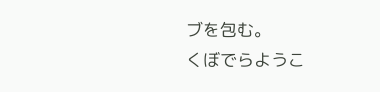ブを包む。
くぼでらようこ